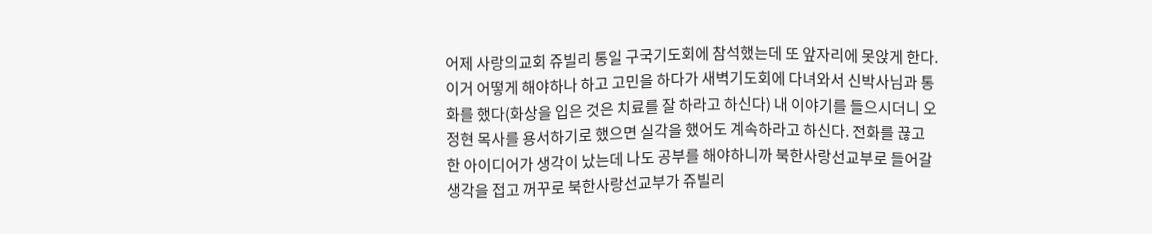어제 사랑의교회 쥬빌리 통일 구국기도회에 참석했는데 또 앞자리에 못앉게 한다. 이거 어떻게 해야하나 하고 고민을 하다가 새벽기도회에 다녀와서 신박사님과 통화를 했다(화상을 입은 것은 치료를 잘 하라고 하신다) 내 이야기를 들으시더니 오정현 목사를 용서하기로 했으면 실각을 했어도 계속하라고 하신다. 전화를 끊고 한 아이디어가 생각이 났는데 나도 공부를 해야하니까 북한사랑선교부로 들어갈 생각을 접고 꺼꾸로 북한사랑선교부가 쥬빌리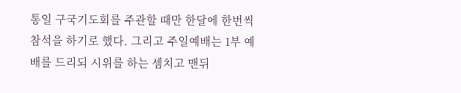통일 구국기도회를 주관할 때만 한달에 한번씩 참석을 하기로 했다. 그리고 주일예배는 1부 예배를 드리되 시위를 하는 셈치고 맨뒤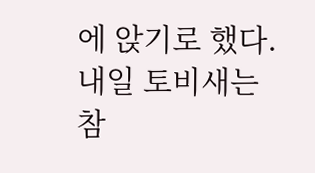에 앉기로 했다. 내일 토비새는 참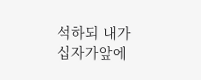석하되 내가 십자가앞에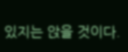있지는 앉을 것이다.